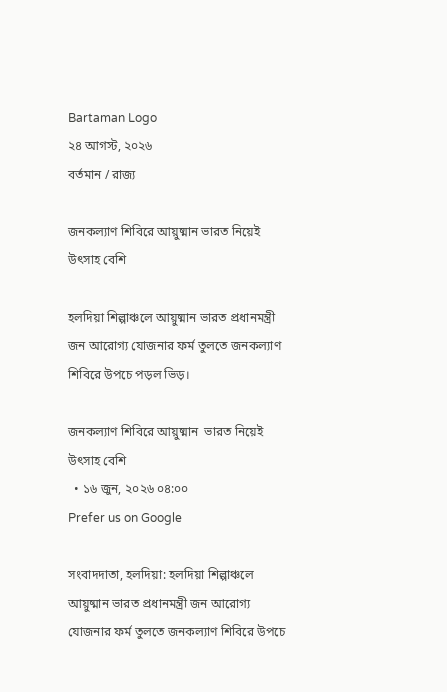Bartaman Logo
২৪ আগস্ট, ২০২৬
বর্তমান / রাজ্য

জনকল্যাণ শিবিরে আয়ুষ্মান ভারত নিয়েই উৎসাহ বেশি

হলদিয়া শিল্পাঞ্চলে আয়ুষ্মান ভারত প্রধানমন্ত্রী জন আরোগ্য যোজনার ফর্ম তুলতে জনকল্যাণ শিবিরে উপচে পড়ল ভিড়।

জনকল্যাণ শিবিরে আয়ুষ্মান  ভারত নিয়েই উৎসাহ বেশি
  • ১৬ জুন, ২০২৬ ০৪:০০
Prefer us on Google

সংবাদদাতা, হলদিয়া: হলদিয়া শিল্পাঞ্চলে আয়ুষ্মান ভারত প্রধানমন্ত্রী জন আরোগ্য যোজনার ফর্ম তুলতে জনকল্যাণ শিবিরে উপচে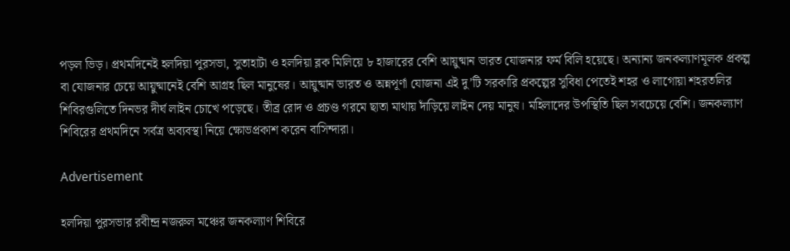পড়ল ভিড়। প্রথমদিনেই হলদিয়া পুরসভা, সুতাহাটা ও হলদিয়া ব্লক মিলিয়ে ৮ হাজারের বেশি আয়ুষ্মান ভারত যোজনার ফর্ম বিলি হয়েছে। অন্যান্য জনকল্যাণমূলক প্রকল্প বা যোজনার চেয়ে আয়ুষ্মানেই বেশি আগ্রহ ছিল মানুষের। আয়ুষ্মান ভারত ও অন্নপূর্ণা যোজনা এই দু’টি সরকারি প্রকল্পের সুবিধা পেতেই শহর ও লাগোয়া শহরতলির শিবিরগুলিতে দিনভর দীর্ঘ লাইন চোখে পড়েছে। তীব্র রোদ ও প্রচণ্ড গরমে ছাতা মাথায় দাঁড়িয়ে লাইন দেয় মানুষ। মহিলাদের উপস্থিতি ছিল সবচেয়ে বেশি। জনকল্যাণ শিবিরের প্রথমদিনে সর্বত্র অব্যবস্থা নিয়ে ক্ষোভপ্রকাশ করেন বাসিন্দারা।

Advertisement

হলদিয়া পুরসভার রবীন্দ্র নজরুল মঞ্চের জনকল্যাণ শিবিরে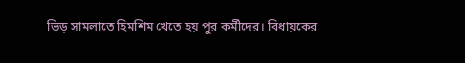ভিড় সামলাতে হিমশিম খেতে হয় পুর কর্মীদের। বিধায়কের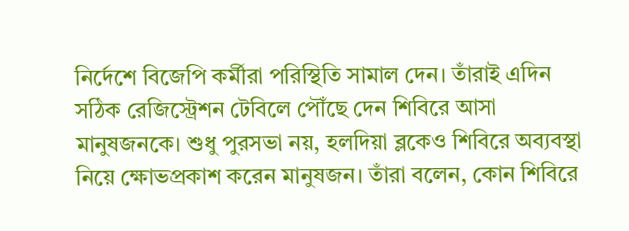নির্দেশে বিজেপি কর্মীরা পরিস্থিতি সামাল দেন। তাঁরাই এদিন সঠিক রেজিস্ট্রেশন টেবিলে পৌঁছে দেন শিবিরে আসা মানুষজনকে। শুধু পুরসভা নয়, হলদিয়া ব্লকেও শিবিরে অব্যবস্থা নিয়ে ক্ষোভপ্রকাশ করেন মানুষজন। তাঁরা বলেন, কোন শিবিরে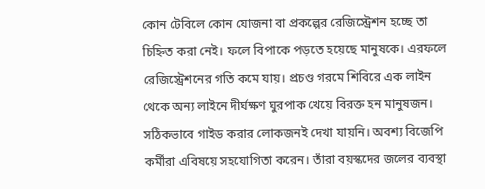কোন টেবিলে কোন যোজনা বা প্রকল্পের রেজিস্ট্রেশন হচ্ছে তা চিহ্নিত করা নেই। ফলে বিপাকে পড়তে হয়েছে মানুষকে। এরফলে রেজিস্ট্রেশনের গতি কমে যায়। প্রচণ্ড গরমে শিবিরে এক লাইন থেকে অন্য লাইনে দীর্ঘক্ষণ ঘুরপাক খেয়ে বিরক্ত হন মানুষজন। সঠিকভাবে গাইড করার লোকজনই দেখা যায়নি। অবশ্য বিজেপি কর্মীরা এবিষয়ে সহযোগিতা করেন। তাঁরা বয়স্কদের জলের ব্যবস্থা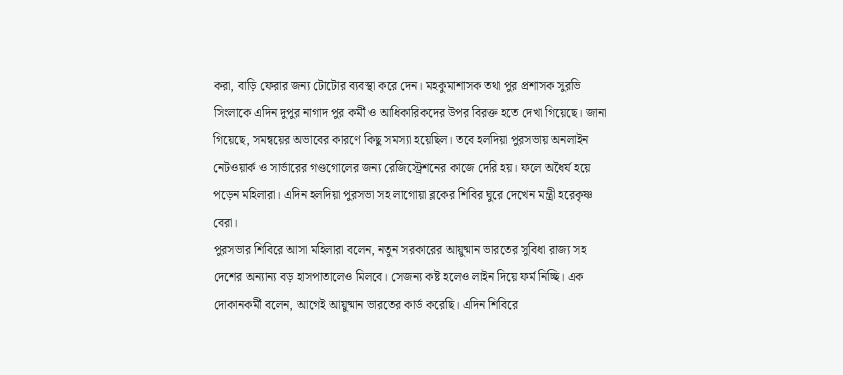করা, বাড়ি ফেরার জন্য টোটোর ব্যবস্থা করে দেন। মহকুমাশাসক তথা পুর প্রশাসক সুরভি সিংলাকে এদিন দুপুর নাগাদ পুর কর্মী ও আধিকারিকদের উপর বিরক্ত হতে দেখা গিয়েছে। জানা গিয়েছে, সমন্বয়ের অভাবের কারণে কিছু সমস্যা হয়েছিল। তবে হলদিয়া পুরসভায় অনলাইন নেটওয়ার্ক ও সার্ভারের গণ্ডগোলের জন্য রেজিস্ট্রেশনের কাজে দেরি হয়। ফলে অধৈর্য হয়ে পড়েন মহিলারা। এদিন হলদিয়া পুরসভা সহ লাগোয়া ব্লকের শিবির ঘুরে দেখেন মন্ত্রী হরেকৃষ্ণ বেরা।
পুরসভার শিবিরে আসা মহিলারা বলেন, নতুন সরকারের আয়ুষ্মান ভারতের সুবিধা রাজ্য সহ দেশের অন্যান্য বড় হাসপাতালেও মিলবে। সেজন্য কষ্ট হলেও লাইন দিয়ে ফর্ম নিচ্ছি। এক দোকানকর্মী বলেন, আগেই আয়ুষ্মান ভারতের কার্ড করেছি। এদিন শিবিরে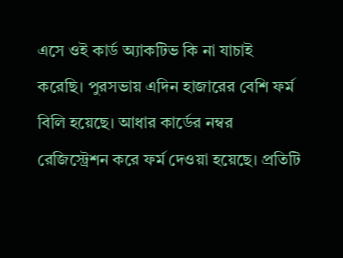এসে ওই কার্ড অ্যাকটিভ কি না যাচাই করেছি। পুরসভায় এদিন হাজারের বেশি ফর্ম বিলি হয়েছে। আধার কার্ডের নম্বর রেজিস্ট্রেশন করে ফর্ম দেওয়া হয়েছে। প্রতিটি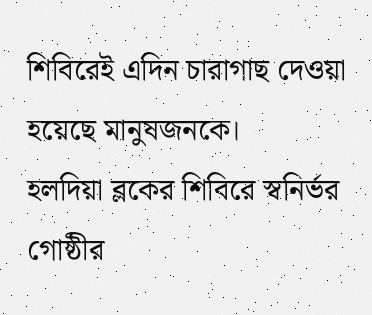শিবিরেই এদিন চারাগাছ দেওয়া হয়েছে মানুষজনকে।
হলদিয়া ব্লকের শিবিরে স্বনির্ভর গোষ্ঠীর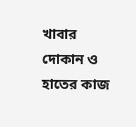খাবার দোকান ও হাতের কাজ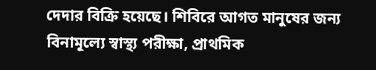দেদার বিক্রি হয়েছে। শিবিরে আগত মানুষের জন্য বিনামূল্যে স্বাস্থ্য পরীক্ষা, প্রাথমিক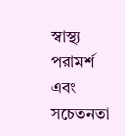স্বাস্থ্য পরামর্শ এবং সচেতনতা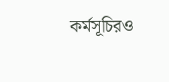কর্মসূচিরও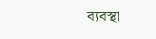ব্যবস্থা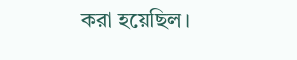করা হয়েছিল।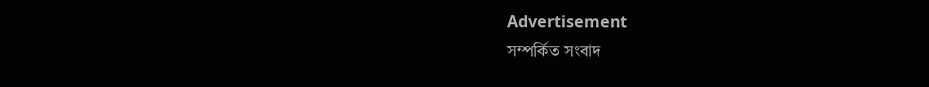Advertisement
সম্পর্কিত সংবাদ